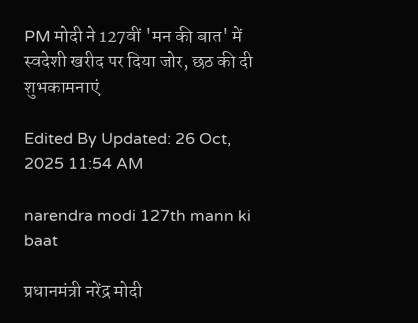PM मोदी ने 127वीं 'मन की बात' में स्वदेशी खरीद पर दिया जोर, छठ की दी शुभकामनाएं

Edited By Updated: 26 Oct, 2025 11:54 AM

narendra modi 127th mann ki baat

प्रधानमंत्री नरेंद्र मोदी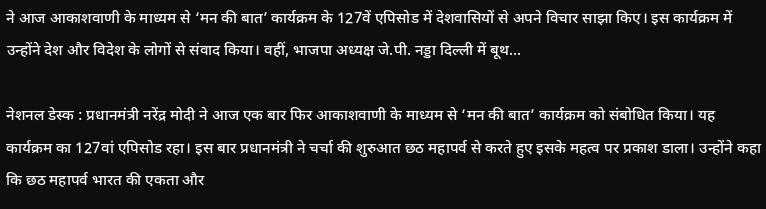ने आज आकाशवाणी के माध्यम से ‘मन की बात’ कार्यक्रम के 127वें एपिसोड में देशवासियों से अपने विचार साझा किए। इस कार्यक्रम में उन्होंने देश और विदेश के लोगों से संवाद किया। वहीं, भाजपा अध्यक्ष जे.पी. नड्डा दिल्ली में बूथ...

नेशनल डेस्क : प्रधानमंत्री नरेंद्र मोदी ने आज एक बार फिर आकाशवाणी के माध्यम से ‘मन की बात’ कार्यक्रम को संबोधित किया। यह कार्यक्रम का 127वां एपिसोड रहा। इस बार प्रधानमंत्री ने चर्चा की शुरुआत छठ महापर्व से करते हुए इसके महत्व पर प्रकाश डाला। उन्होंने कहा कि छठ महापर्व भारत की एकता और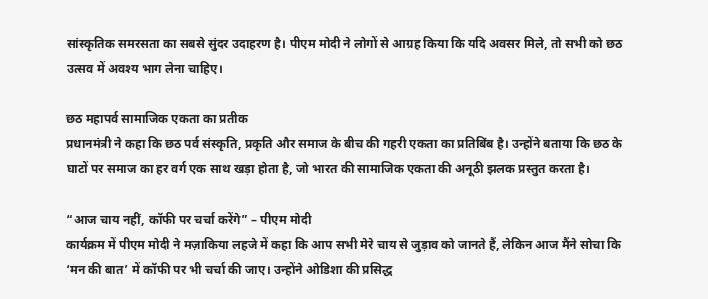सांस्कृतिक समरसता का सबसे सुंदर उदाहरण है। पीएम मोदी ने लोगों से आग्रह किया कि यदि अवसर मिले, तो सभी को छठ उत्सव में अवश्य भाग लेना चाहिए।

छठ महापर्व सामाजिक एकता का प्रतीक
प्रधानमंत्री ने कहा कि छठ पर्व संस्कृति, प्रकृति और समाज के बीच की गहरी एकता का प्रतिबिंब है। उन्होंने बताया कि छठ के घाटों पर समाज का हर वर्ग एक साथ खड़ा होता है, जो भारत की सामाजिक एकता की अनूठी झलक प्रस्तुत करता है।

“आज चाय नहीं, कॉफी पर चर्चा करेंगे” – पीएम मोदी
कार्यक्रम में पीएम मोदी ने मज़ाकिया लहजे में कहा कि आप सभी मेरे चाय से जुड़ाव को जानते हैं, लेकिन आज मैंने सोचा कि ‘मन की बात’ में कॉफी पर भी चर्चा की जाए। उन्होंने ओडिशा की प्रसिद्ध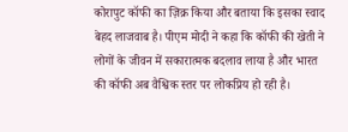कोरापुट कॉफी का ज़िक्र किया और बताया कि इसका स्वाद बेहद लाजवाब है। पीएम मोदी ने कहा कि कॉफी की खेती ने लोगों के जीवन में सकारात्मक बदलाव लाया है और भारत की कॉफी अब वैश्विक स्तर पर लोकप्रिय हो रही है।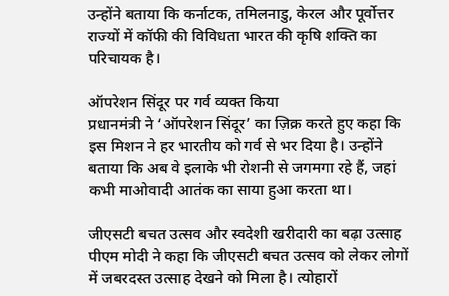उन्होंने बताया कि कर्नाटक, तमिलनाडु, केरल और पूर्वोत्तर राज्यों में कॉफी की विविधता भारत की कृषि शक्ति का परिचायक है।

ऑपरेशन सिंदूर पर गर्व व्यक्त किया
प्रधानमंत्री ने ‘ऑपरेशन सिंदूर’ का ज़िक्र करते हुए कहा कि इस मिशन ने हर भारतीय को गर्व से भर दिया है। उन्होंने बताया कि अब वे इलाके भी रोशनी से जगमगा रहे हैं, जहां कभी माओवादी आतंक का साया हुआ करता था।

जीएसटी बचत उत्सव और स्वदेशी खरीदारी का बढ़ा उत्साह
पीएम मोदी ने कहा कि जीएसटी बचत उत्सव को लेकर लोगों में जबरदस्त उत्साह देखने को मिला है। त्योहारों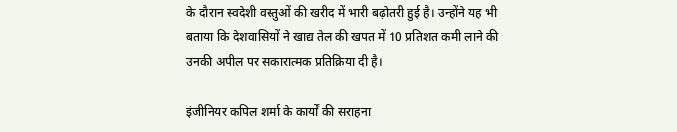के दौरान स्वदेशी वस्तुओं की खरीद में भारी बढ़ोतरी हुई है। उन्होंने यह भी बताया कि देशवासियों ने खाद्य तेल की खपत में 10 प्रतिशत कमी लाने की उनकी अपील पर सकारात्मक प्रतिक्रिया दी है।

इंजीनियर कपिल शर्मा के कार्यों की सराहना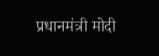प्रधानमंत्री मोदी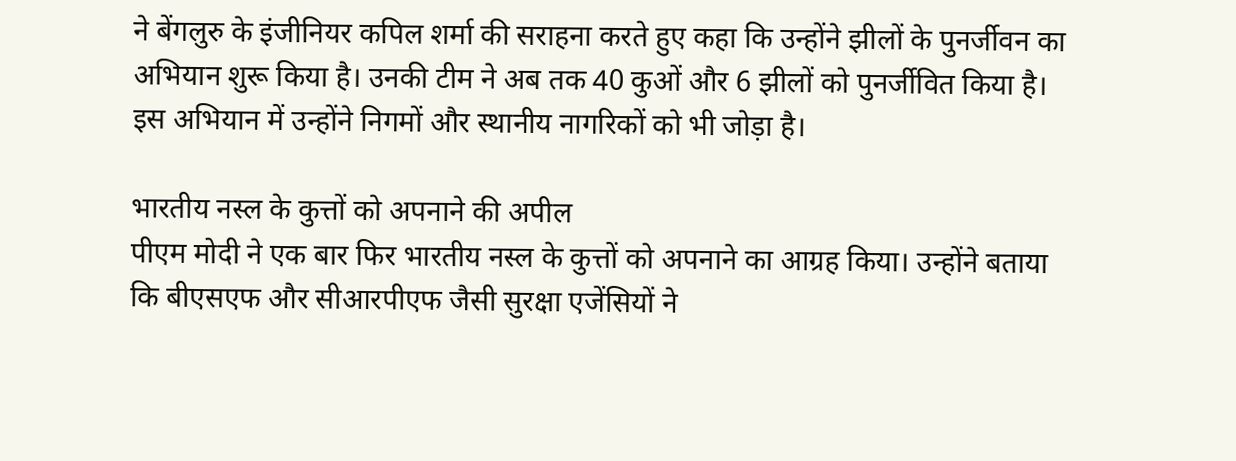ने बेंगलुरु के इंजीनियर कपिल शर्मा की सराहना करते हुए कहा कि उन्होंने झीलों के पुनर्जीवन का अभियान शुरू किया है। उनकी टीम ने अब तक 40 कुओं और 6 झीलों को पुनर्जीवित किया है। इस अभियान में उन्होंने निगमों और स्थानीय नागरिकों को भी जोड़ा है।

भारतीय नस्ल के कुत्तों को अपनाने की अपील
पीएम मोदी ने एक बार फिर भारतीय नस्ल के कुत्तों को अपनाने का आग्रह किया। उन्होंने बताया कि बीएसएफ और सीआरपीएफ जैसी सुरक्षा एजेंसियों ने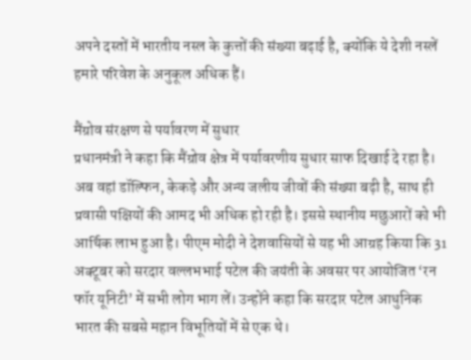अपने दस्तों में भारतीय नस्ल के कुत्तों की संख्या बढ़ाई है, क्योंकि ये देशी नस्लें हमारे परिवेश के अनुकूल अधिक हैं।

मैंग्रोव संरक्षण से पर्यावरण में सुधार
प्रधानमंत्री ने कहा कि मैंग्रोव क्षेत्र में पर्यावरणीय सुधार साफ दिखाई दे रहा है। अब वहां डॉल्फिन, केकड़े और अन्य जलीय जीवों की संख्या बढ़ी है, साथ ही प्रवासी पक्षियों की आमद भी अधिक हो रही है। इससे स्थानीय मछुआरों को भी आर्थिक लाभ हुआ है। पीएम मोदी ने देशवासियों से यह भी आग्रह किया कि 31 अक्टूबर को सरदार वल्लभभाई पटेल की जयंती के अवसर पर आयोजित ‘रन फॉर यूनिटी’ में सभी लोग भाग लें। उन्होंने कहा कि सरदार पटेल आधुनिक भारत की सबसे महान विभूतियों में से एक थे।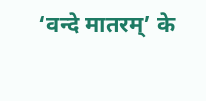‘वन्दे मातरम्’ के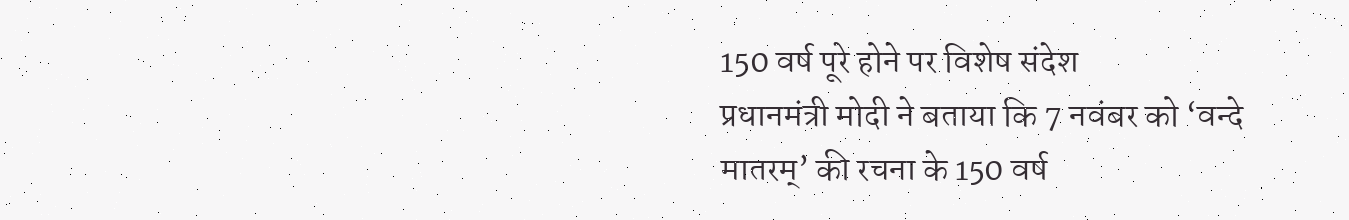150 वर्ष पूरे होने पर विशेष संदेश
प्रधानमंत्री मोदी ने बताया कि 7 नवंबर को ‘वन्दे मातरम्’ की रचना के 150 वर्ष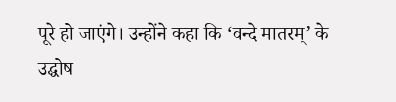पूरे हो जाएंगे। उन्होंने कहा कि ‘वन्दे मातरम्’ के उद्घोष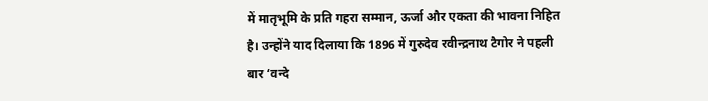में मातृभूमि के प्रति गहरा सम्मान, ऊर्जा और एकता की भावना निहित है। उन्होंने याद दिलाया कि 1896 में गुरुदेव रवीन्द्रनाथ टैगोर ने पहली बार ‘वन्दे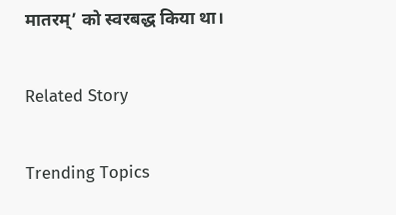मातरम्’ को स्वरबद्ध किया था।

Related Story

Trending Topics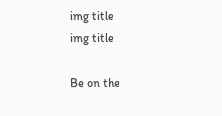img title
img title

Be on the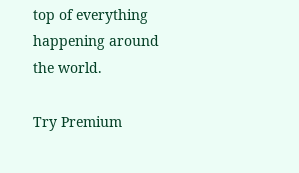top of everything happening around the world.

Try Premium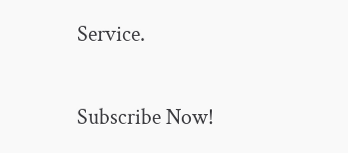Service.

Subscribe Now!